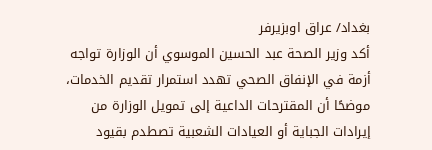بغداد/ عراق اوبزيرفر
أكد وزير الصحة عبد الحسين الموسوي أن الوزارة تواجه أزمة في الإنفاق الصحي تهدد استمرار تقديم الخدمات، موضحًا أن المقترحات الداعية إلى تمويل الوزارة من إيرادات الجباية أو العيادات الشعبية تصطدم بقيود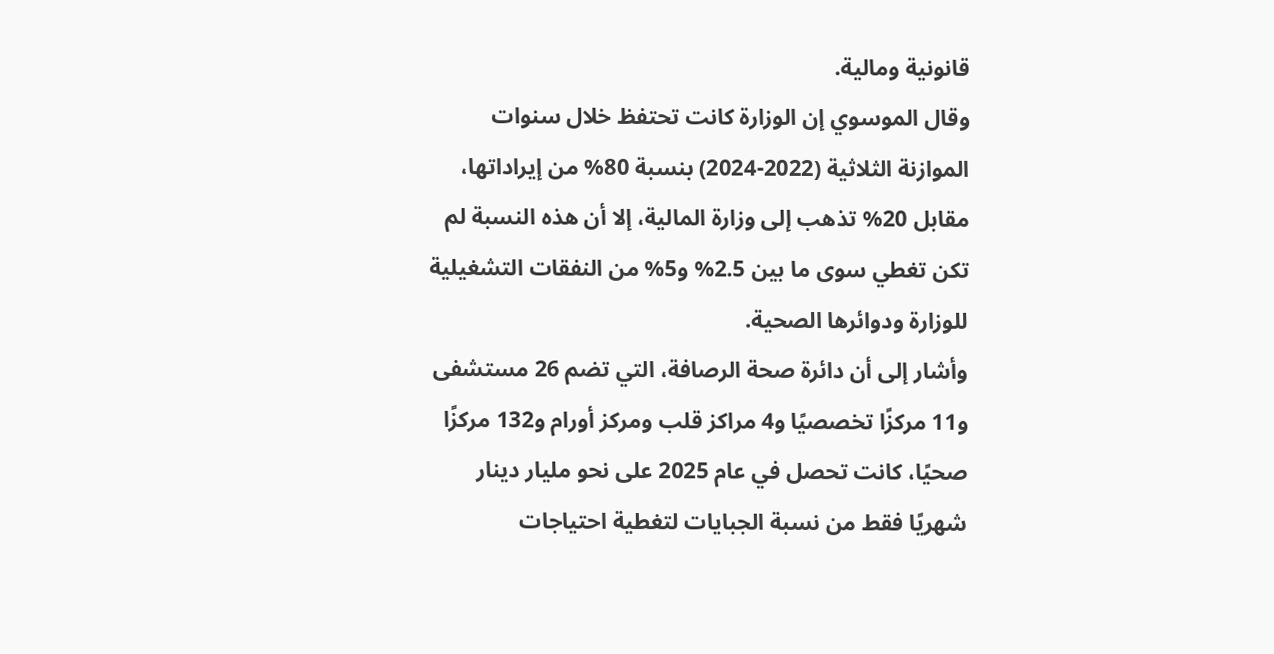قانونية ومالية.
وقال الموسوي إن الوزارة كانت تحتفظ خلال سنوات الموازنة الثلاثية (2022-2024) بنسبة 80% من إيراداتها، مقابل 20% تذهب إلى وزارة المالية، إلا أن هذه النسبة لم تكن تغطي سوى ما بين 2.5% و5% من النفقات التشغيلية للوزارة ودوائرها الصحية.
وأشار إلى أن دائرة صحة الرصافة، التي تضم 26 مستشفى و11 مركزًا تخصصيًا و4 مراكز قلب ومركز أورام و132 مركزًا صحيًا، كانت تحصل في عام 2025 على نحو مليار دينار شهريًا فقط من نسبة الجبايات لتغطية احتياجات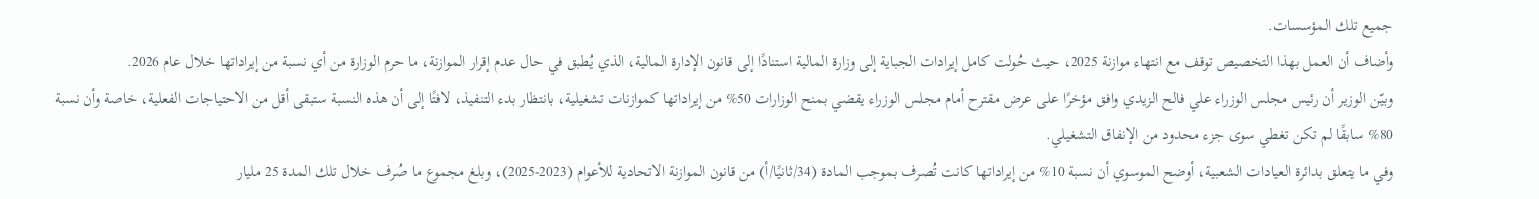جميع تلك المؤسسات.
وأضاف أن العمل بهذا التخصيص توقف مع انتهاء موازنة 2025، حيث حُولت كامل إيرادات الجباية إلى وزارة المالية استنادًا إلى قانون الإدارة المالية، الذي يُطبق في حال عدم إقرار الموازنة، ما حرم الوزارة من أي نسبة من إيراداتها خلال عام 2026.
وبيّن الوزير أن رئيس مجلس الوزراء علي فالح الزيدي وافق مؤخرًا على عرض مقترح أمام مجلس الوزراء يقضي بمنح الوزارات 50% من إيراداتها كموازنات تشغيلية، بانتظار بدء التنفيذ، لافتًا إلى أن هذه النسبة ستبقى أقل من الاحتياجات الفعلية، خاصة وأن نسبة 80% سابقًا لم تكن تغطي سوى جزء محدود من الإنفاق التشغيلي.
وفي ما يتعلق بدائرة العيادات الشعبية، أوضح الموسوي أن نسبة 10% من إيراداتها كانت تُصرف بموجب المادة (34/ثانيًا/أ) من قانون الموازنة الاتحادية للأعوام (2023-2025)، وبلغ مجموع ما صُرف خلال تلك المدة 25 مليار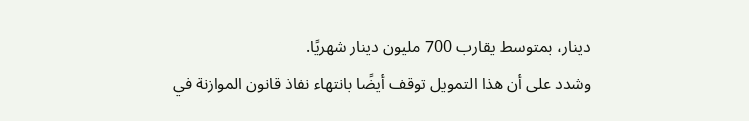دينار، بمتوسط يقارب 700 مليون دينار شهريًا.
وشدد على أن هذا التمويل توقف أيضًا بانتهاء نفاذ قانون الموازنة في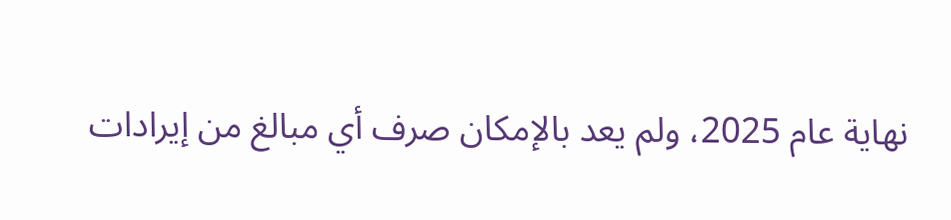نهاية عام 2025، ولم يعد بالإمكان صرف أي مبالغ من إيرادات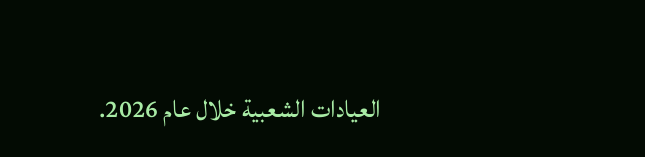العيادات الشعبية خلال عام 2026.